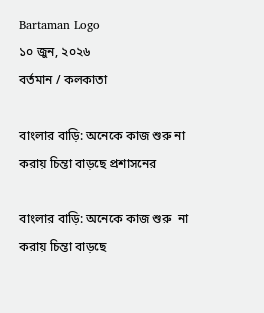Bartaman Logo
১০ জুন, ২০২৬
বর্তমান / কলকাতা

বাংলার বাড়ি: অনেকে কাজ শুরু না করায় চিন্তা বাড়ছে প্রশাসনের

বাংলার বাড়ি: অনেকে কাজ শুরু  না করায় চিন্তা বাড়ছে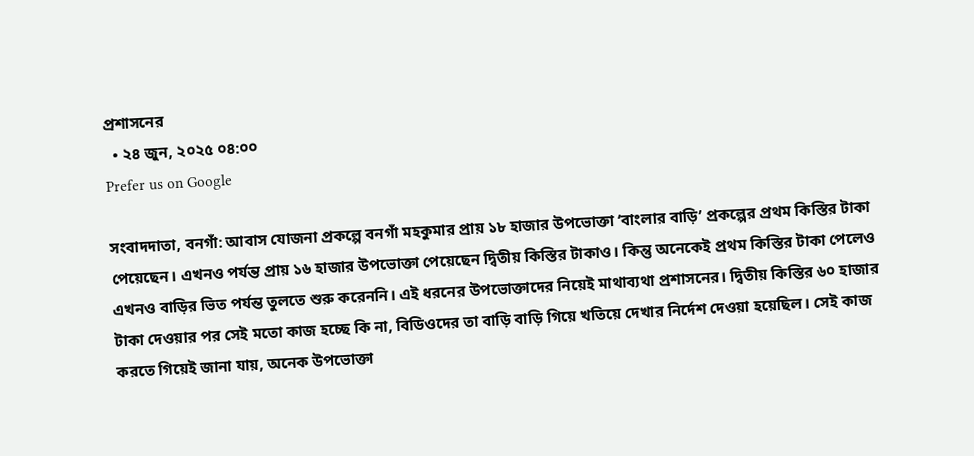প্রশাসনের
  • ২৪ জুন, ২০২৫ ০৪:০০
Prefer us on Google

সংবাদদাতা, বনগাঁ: আবাস যোজনা প্রকল্পে বনগাঁ মহকুমার প্রায় ১৮ হাজার উপভোক্তা ‘বাংলার বাড়ি’ প্রকল্পের প্রথম কিস্তির টাকা পেয়েছেন। এখনও পর্যন্ত প্রায় ১৬ হাজার উপভোক্তা পেয়েছেন দ্বিতীয় কিস্তির টাকাও। কিন্তু অনেকেই প্রথম কিস্তির টাকা পেলেও এখনও বাড়ির ভিত পর্যন্ত তুলতে শুরু করেননি। এই ধরনের উপভোক্তাদের নিয়েই মাথাব্যথা প্রশাসনের। দ্বিতীয় কিস্তির ৬০ হাজার টাকা দেওয়ার পর সেই মতো কাজ হচ্ছে কি না, বিডিওদের তা বাড়ি বাড়ি গিয়ে খতিয়ে দেখার নির্দেশ দেওয়া হয়েছিল। সেই কাজ করতে গিয়েই জানা যায়, অনেক উপভোক্তা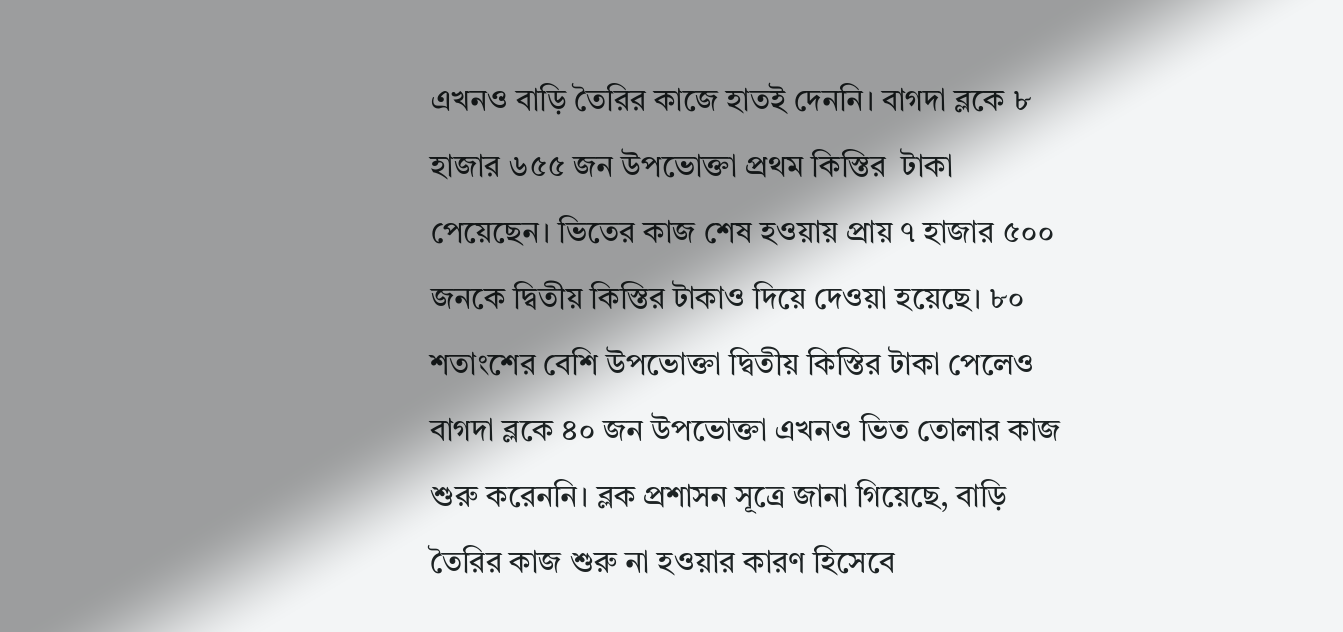এখনও বাড়ি তৈরির কাজে হাতই দেননি। বাগদা ব্লকে ৮ হাজার ৬৫৫ জন উপভোক্তা প্রথম কিস্তির  টাকা পেয়েছেন। ভিতের কাজ শেষ হওয়ায় প্রায় ৭ হাজার ৫০০ জনকে দ্বিতীয় কিস্তির টাকাও দিয়ে দেওয়া হয়েছে। ৮০ শতাংশের বেশি উপভোক্তা দ্বিতীয় কিস্তির টাকা পেলেও বাগদা ব্লকে ৪০ জন উপভোক্তা এখনও ভিত তোলার কাজ শুরু করেননি। ব্লক প্রশাসন সূত্রে জানা গিয়েছে, বাড়ি তৈরির কাজ শুরু না হওয়ার কারণ হিসেবে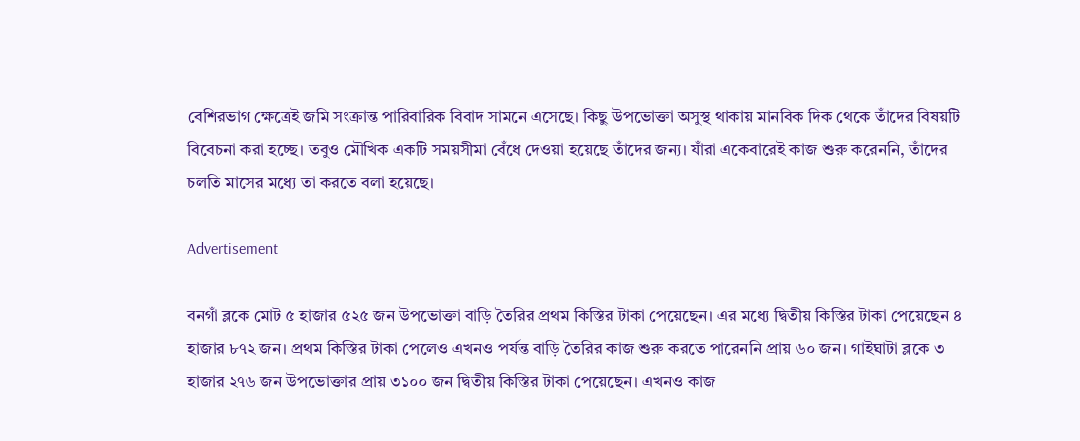বেশিরভাগ ক্ষেত্রেই জমি সংক্রান্ত পারিবারিক বিবাদ সামনে এসেছে। কিছু উপভোক্তা অসুস্থ থাকায় মানবিক দিক থেকে তাঁদের বিষয়টি বিবেচনা করা হচ্ছে। তবুও মৌখিক একটি সময়সীমা বেঁধে দেওয়া হয়েছে তাঁদের জন্য। যাঁরা একেবারেই কাজ শুরু করেননি, তাঁদের চলতি মাসের মধ্যে তা করতে বলা হয়েছে।

Advertisement

বনগাঁ ব্লকে মোট ৫ হাজার ৫২৫ জন উপভোক্তা বাড়ি তৈরির প্রথম কিস্তির টাকা পেয়েছেন। এর মধ্যে দ্বিতীয় কিস্তির টাকা পেয়েছেন ৪ হাজার ৮৭২ জন। প্রথম কিস্তির টাকা পেলেও এখনও পর্যন্ত বাড়ি তৈরির কাজ শুরু করতে পারেননি প্রায় ৬০ জন। গাইঘাটা ব্লকে ৩ হাজার ২৭৬ জন উপভোক্তার প্রায় ৩১০০ জন দ্বিতীয় কিস্তির টাকা পেয়েছেন। এখনও কাজ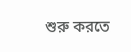শুরু করতে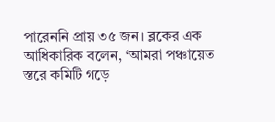পারেননি প্রায় ৩৫ জন। ব্লকের এক আধিকারিক বলেন, ‘আমরা পঞ্চায়েত স্তরে কমিটি গড়ে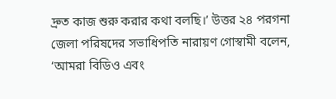দ্রুত কাজ শুরু করার কথা বলছি।’ উত্তর ২৪ পরগনা জেলা পরিষদের সভাধিপতি নারায়ণ গোস্বামী বলেন, ‘আমরা বিডিও এবং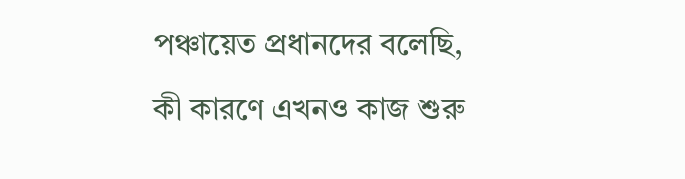পঞ্চায়েত প্রধানদের বলেছি, কী কারণে এখনও কাজ শুরু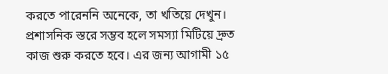করতে পারেননি অনেকে, তা খতিয়ে দেখুন। প্রশাসনিক স্তরে সম্ভব হলে সমস্যা মিটিয়ে দ্রুত কাজ শুরু করতে হবে। এর জন্য আগামী ১৫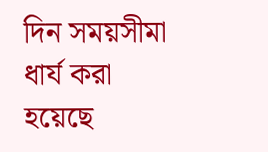দিন সময়সীমা ধার্য করা হয়েছে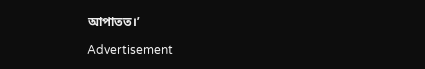আপাতত।’

Advertisement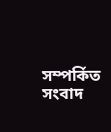সম্পর্কিত সংবাদ